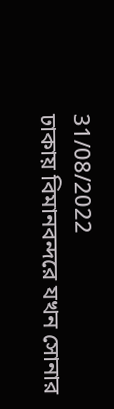31/08/2022
ঢাকায় বিমানবন্দরে যখন সোনার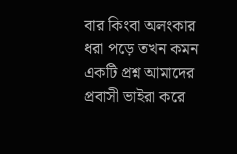বার কিংবা অলংকার ধরা পড়ে তখন কমন একটি প্রশ্ন আমাদের প্রবাসী ভাইরা করে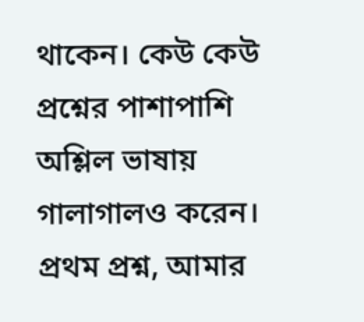থাকেন। কেউ কেউ প্রশ্নের পাশাপাশি অশ্লিল ভাষায় গালাগালও করেন।
প্রথম প্রশ্ন, আমার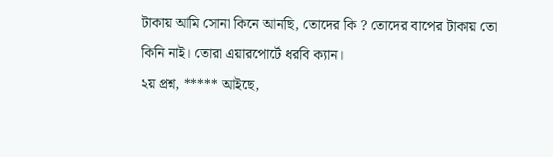টাকায় আমি সোনা কিনে আনছি, তোদের কি ? তোদের বাপের টাকায় তো কিনি নাই। তোরা এয়ারপোর্টে ধরবি ক্যান।
২য় প্রশ্ন, ***** আইছে,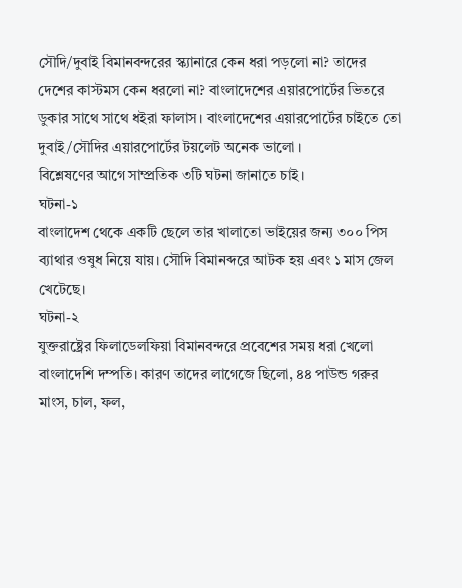সৌদি/দুবাই বিমানবন্দরের স্ক্যানারে কেন ধরা পড়লো না? তাদের দেশের কাস্টমস কেন ধরলো না? বাংলাদেশের এয়ারপোর্টের ভিতরে ডুকার সাথে সাথে ধইরা ফালাস। বাংলাদেশের এয়ারপোর্টের চাইতে তো দুবাই/সৌদির এয়ারপোর্টের টয়লেট অনেক ভালো ।
বিশ্লেষণের আগে সাম্প্রতিক ৩টি ঘটনা জানাতে চাই।
ঘটনা-১
বাংলাদেশ থেকে একটি ছেলে তার খালাতো ভাইয়ের জন্য ৩০০ পিস ব্যাথার ওষুধ নিয়ে যায়। সৌদি বিমানব্দরে আটক হয় এবং ১ মাস জেল খেটেছে।
ঘটনা-২
যুক্তরাষ্ট্রের ফিলাডেলফিয়া বিমানবন্দরে প্রবেশের সময় ধরা খেলো বাংলাদেশি দম্পতি। কারণ তাদের লাগেজে ছিলো, ৪৪ পাউন্ড গরুর মাংস, চাল, ফল,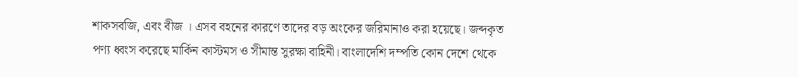শাকসবজি, এবং বীজ । এসব বহনের কারণে তাদের বড় অংকের জরিমানাও করা হয়েছে। জব্দকৃত পণ্য ধ্বংস করেছে মার্কিন কাস্টমস ও সীমান্ত সুরক্ষা বাহিনী। বাংলাদেশি দম্পতি কোন দেশে থেকে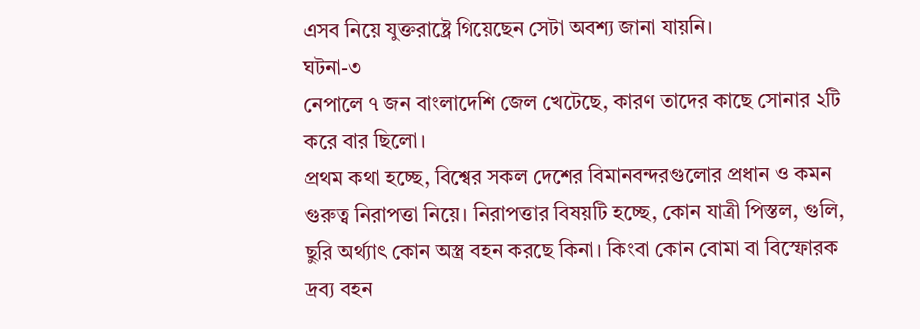এসব নিয়ে যুক্তরাষ্ট্রে গিয়েছেন সেটা অবশ্য জানা যায়নি।
ঘটনা-৩
নেপালে ৭ জন বাংলাদেশি জেল খেটেছে, কারণ তাদের কাছে সোনার ২টি করে বার ছিলো।
প্রথম কথা হচ্ছে, বিশ্বের সকল দেশের বিমানবন্দরগুলোর প্রধান ও কমন গুরুত্ব নিরাপত্তা নিয়ে। নিরাপত্তার বিষয়টি হচ্ছে, কোন যাত্রী পিস্তল, গুলি, ছুরি অর্থ্যাৎ কোন অস্ত্র বহন করছে কিনা। কিংবা কোন বোমা বা বিস্ফোরক দ্রব্য বহন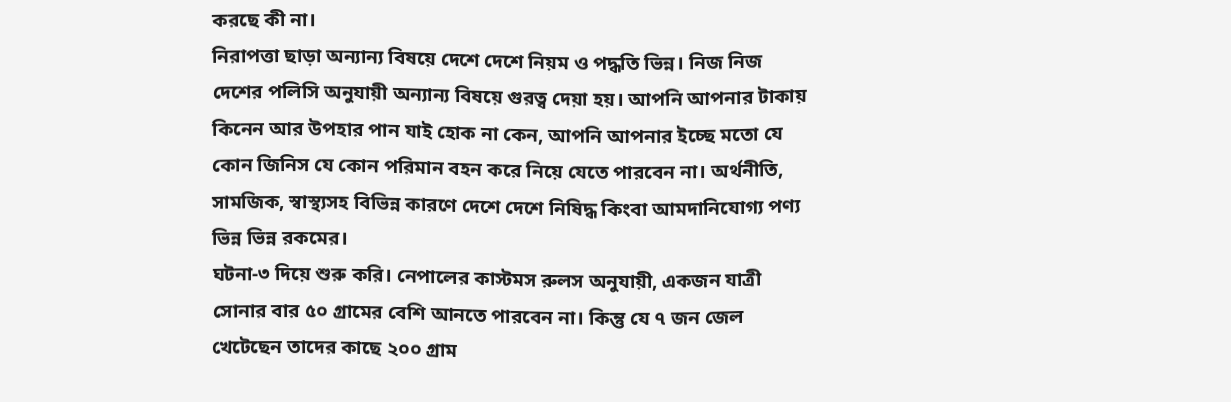করছে কী না।
নিরাপত্তা ছাড়া অন্যান্য বিষয়ে দেশে দেশে নিয়ম ও পদ্ধতি ভিন্ন। নিজ নিজ দেশের পলিসি অনুযায়ী অন্যান্য বিষয়ে গুরত্ব দেয়া হয়। আপনি আপনার টাকায় কিনেন আর উপহার পান যাই হোক না কেন, আপনি আপনার ইচ্ছে মতো যে কোন জিনিস যে কোন পরিমান বহন করে নিয়ে যেতে পারবেন না। অর্থনীতি, সামজিক, স্বাস্থ্যসহ বিভিন্ন কারণে দেশে দেশে নিষিদ্ধ কিংবা আমদানিযোগ্য পণ্য ভিন্ন ভিন্ন রকমের।
ঘটনা-৩ দিয়ে শুরু করি। নেপালের কাস্টমস রুলস অনুযায়ী, একজন যাত্রী সোনার বার ৫০ গ্রামের বেশি আনতে পারবেন না। কিন্তু যে ৭ জন জেল খেটেছেন তাদের কাছে ২০০ গ্রাম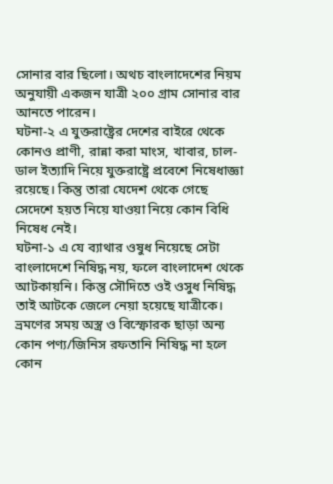সোনার বার ছিলো। অথচ বাংলাদেশের নিয়ম অনুযায়ী একজন যাত্রী ২০০ গ্রাম সোনার বার আনতে পারেন।
ঘটনা-২ এ যুক্তরাষ্ট্রের দেশের বাইরে থেকে কোনও প্রাণী, রান্না করা মাংস, খাবার, চাল-ডাল ইত্যাদি নিয়ে যুক্তরাষ্ট্রে প্রবেশে নিষেধাজ্ঞা রয়েছে। কিন্তু তারা যেদেশ থেকে গেছে সেদেশে হয়ত নিয়ে যাওয়া নিয়ে কোন বিধি নিষেধ নেই।
ঘটনা-১ এ যে ব্যাথার ওষুধ নিয়েছে সেটা বাংলাদেশে নিষিদ্ধ নয়, ফলে বাংলাদেশ থেকে আটকায়নি। কিন্তু সৌদিতে ওই ওসুধ নিষিদ্ধ তাই আটকে জেলে নেয়া হয়েছে যাত্রীকে।
ভ্রমণের সময় অস্ত্র ও বিস্ফোরক ছাড়া অন্য কোন পণ্য/জিনিস রফতানি নিষিদ্ধ না হলে কোন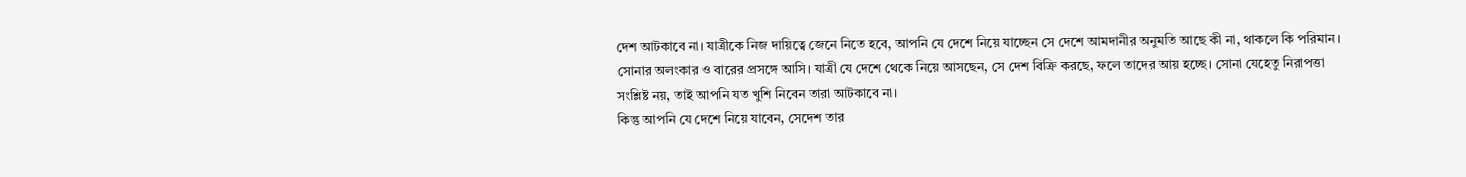দেশ আটকাবে না। যাত্রীকে নিজ দায়িত্বে জেনে নিতে হবে, আপনি যে দেশে নিয়ে যাচ্ছেন সে দেশে আমদানীর অনুমতি আছে কী না, থাকলে কি পরিমান।
সোনার অলংকার ও বারের প্রসঙ্গে আসি। যাত্রী যে দেশে থেকে নিয়ে আসছেন, সে দেশ বিক্রি করছে, ফলে তাদের আয় হচ্ছে। সোনা যেহেতু নিরাপত্তা সংশ্লিষ্ট নয়, তাই আপনি যত খুশি নিবেন তারা আটকাবে না।
কিন্তু আপনি যে দেশে নিয়ে যাবেন, সেদেশ তার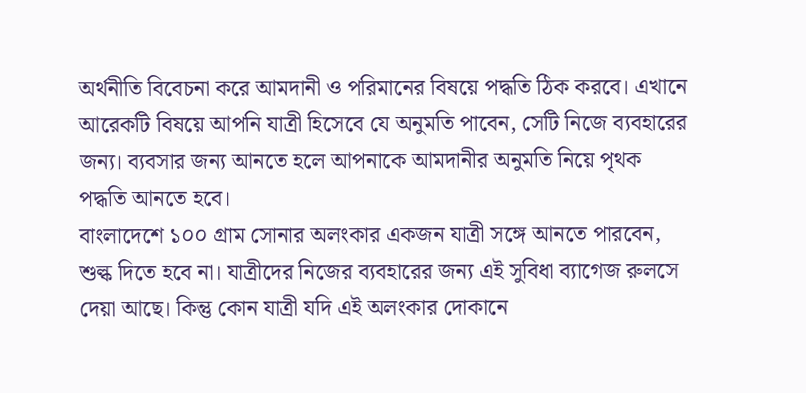অর্থনীতি বিবেচনা করে আমদানী ও পরিমানের বিষয়ে পদ্ধতি ঠিক করবে। এখানে আরেকটি বিষয়ে আপনি যাত্রী হিসেবে যে অনুমতি পাবেন, সেটি নিজে ব্যবহারের জন্য। ব্যবসার জন্য আনতে হলে আপনাকে আমদানীর অনুমতি নিয়ে পৃথক পদ্ধতি আনতে হবে।
বাংলাদেশে ১০০ গ্রাম সোনার অলংকার একজন যাত্রী সঙ্গে আনতে পারবেন, শুল্ক দিতে হবে না। যাত্রীদের নিজের ব্যবহারের জন্য এই সুবিধা ব্যাগেজ রুলসে দেয়া আছে। কিন্তু কোন যাত্রী যদি এই অলংকার দোকানে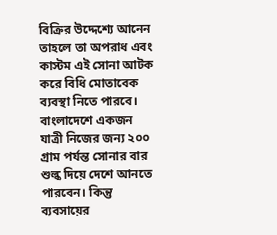বিক্রির উদ্দেশ্যে আনেন তাহলে তা অপরাধ এবং কাস্টম এই সোনা আটক করে বিধি মোতাবেক ব্যবস্থা নিতে পারবে।
বাংলাদেশে একজন যাত্রী নিজের জন্য ২০০ গ্রাম পর্যন্ত সোনার বার শুল্ক দিয়ে দেশে আনতে পারবেন। কিন্তু ব্যবসায়ের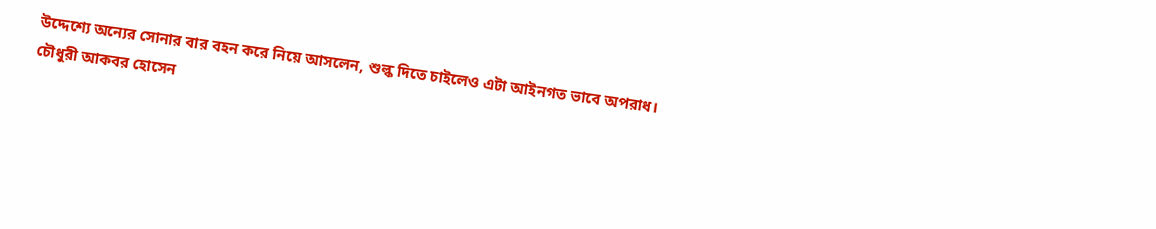উদ্দেশ্যে অন্যের সোনার বার বহন করে নিয়ে আসলেন, শুল্ক দিতে চাইলেও এটা আইনগত ভাবে অপরাধ।
চৌধুরী আকবর হোসেন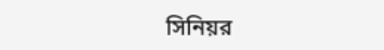সিনিয়র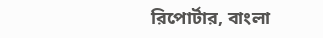রিপোর্টার, বাংলা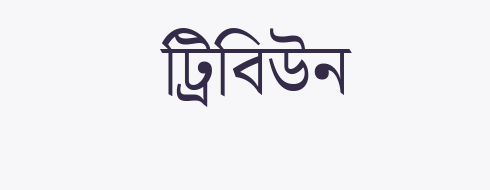ট্রিবিউন